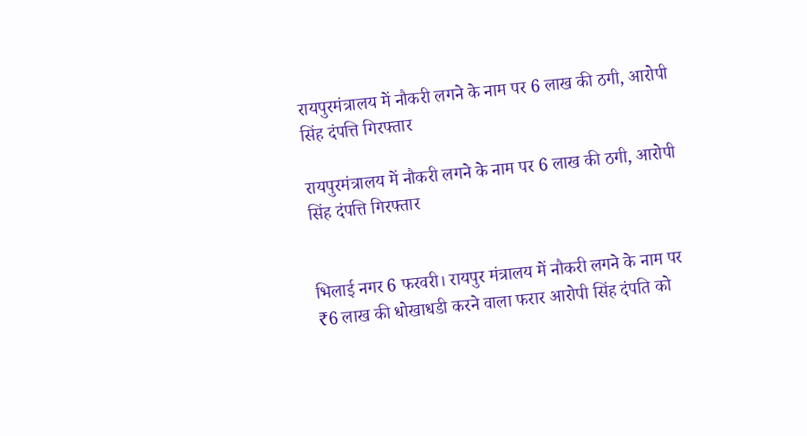रायपुरमंत्रालय में नौकरी लगने के नाम पर 6 लाख की ठगी, आरोपी सिंह दंपत्ति गिरफ्तार

रायपुरमंत्रालय में नौकरी लगने के नाम पर 6 लाख की ठगी, आरोपी सिंह दंपत्ति गिरफ्तार


भिलाई नगर 6 फरवरी। रायपुर मंत्रालय में नौकरी लगने के नाम पर ₹6 लाख की धोखाधडी करने वाला फरार आरोपी सिंह दंपति को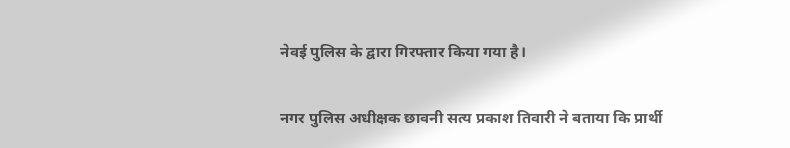नेवई पुलिस के द्वारा गिरफ्तार किया गया है।

नगर पुलिस अधीक्षक छावनी सत्य प्रकाश तिवारी ने बताया कि प्रार्थी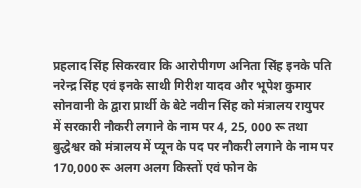प्रहलाद सिंह सिकरवार कि आरोपीगण अनिता सिंह इनके पति नरेन्द्र सिंह एवं इनके साथी गिरीश यादव और भूपेश कुमार सोनवानी के द्वारा प्रार्थी के बेटे नवीन सिंह को मंत्रालय रायुपर में सरकारी नौकरी लगाने के नाम पर 4, 25, 000 रू तथा बुद्धेश्वर को मंत्रालय में प्यून के पद पर नौकरी लगाने के नाम पर 170,000 रू अलग अलग किस्तों एवं फोन के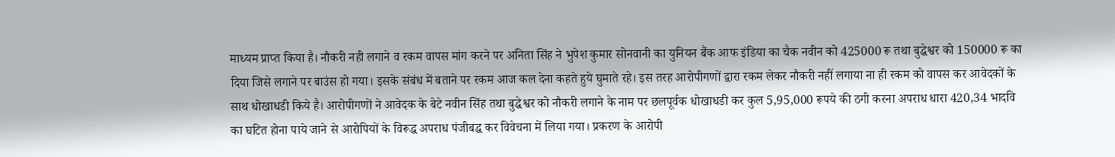माध्यम प्राप्त किया है। नौकरी नही लगाने व रकम वापस मांग करने पर अनिता सिंह ने भुपेश कुमार सोनवानी का युनियन बैंक आफ इंडिया का चैक नवीन को 425000 रू तथा बुद्धेश्वर को 150000 रू का दिया जिसे लगाने पर बाउंस हो गया। इसके संबंध में बताने पर रकम आज कल देना कहते हुये घुमाते रहे। इस तरह आरोपीगणों द्वारा रकम लेकर नौकरी नहीं लगाया ना ही रकम को वापस कर आवेदकों के साथ धोखाधडी किये है। आरोपीगणों ने आवेदक के बेटे नवीन सिंह तथा बुद्धेश्वर को नौकरी लगाने के नाम पर छलपूर्वक धोखाधडी कर कुल 5,95,000 रूपये की ठगी करना अपराध धारा 420,34 भादवि का घटित होना पाये जाने से आरोपियों के विरूद्ध अपराध पंजीबद्ध कर विवेचना में लिया गया। प्रकरण के आरोपी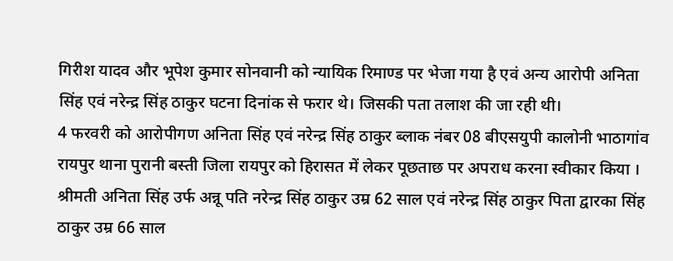गिरीश यादव और भूपेश कुमार सोनवानी को न्यायिक रिमाण्ड पर भेजा गया है एवं अन्य आरोपी अनिता सिंह एवं नरेन्द्र सिंह ठाकुर घटना दिनांक से फरार थे। जिसकी पता तलाश की जा रही थी।
4 फरवरी को आरोपीगण अनिता सिंह एवं नरेन्द्र सिंह ठाकुर ब्लाक नंबर 08 बीएसयुपी कालोनी भाठागांव रायपुर थाना पुरानी बस्ती जिला रायपुर को हिरासत में लेकर पूछताछ पर अपराध करना स्वीकार किया । श्रीमती अनिता सिंह उर्फ अन्नू पति नरेन्द्र सिंह ठाकुर उम्र 62 साल एवं नरेन्द्र सिंह ठाकुर पिता द्वारका सिंह ठाकुर उम्र 66 साल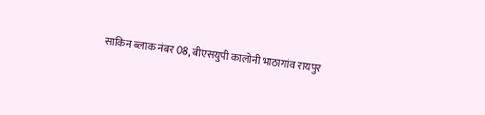साकिन ब्लाक नंबर 08, बीएसयुपी कालोनी भाठागांव रायपुर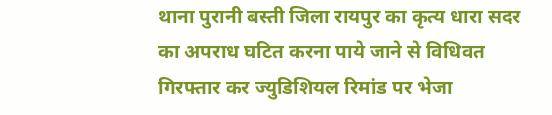थाना पुरानी बस्ती जिला रायपुर का कृत्य धारा सदर का अपराध घटित करना पाये जाने से विधिवत गिरफ्तार कर ज्युडिशियल रिमांड पर भेजा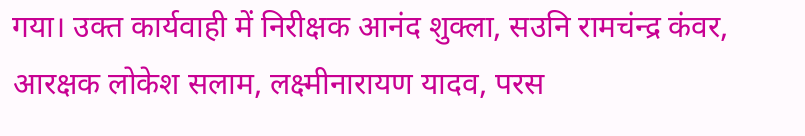गया। उक्त कार्यवाही में निरीक्षक आनंद शुक्ला, सउनि रामचंन्द्र कंवर, आरक्षक लोकेश सलाम, लक्ष्मीनारायण यादव, परस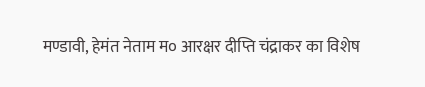मण्डावी, हेमंत नेताम म० आरक्षर दीप्ति चंद्राकर का विशेष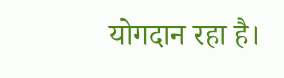योगदान रहा है।